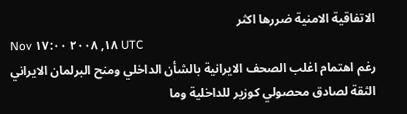الاتفاقية الامنية ضررها اكثر
Nov ١٨, ٢٠٠٨ ١٧:٠٠ UTC
رغم اهتمام اغلب الصحف الايرانية بالشأن الداخلي ومنح البرلمان الايراني الثقة لصادق محصولي كوزير للداخلية وما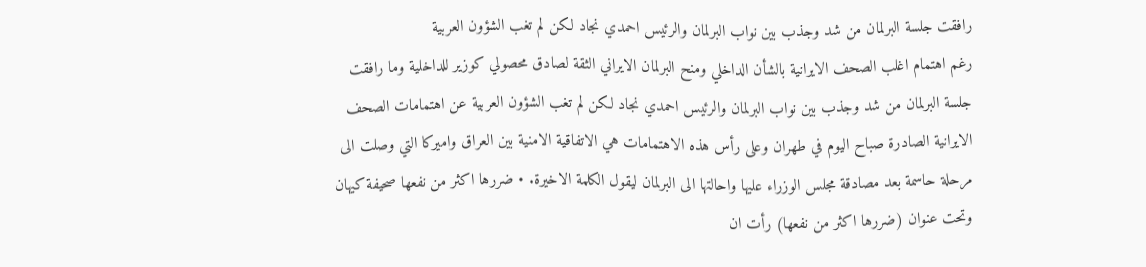رافقت جلسة البرلمان من شد وجذب بين نواب البرلمان والرئيس احمدي نجاد لكن لم تغب الشؤون العربية
رغم اهتمام اغلب الصحف الايرانية بالشأن الداخلي ومنح البرلمان الايراني الثقة لصادق محصولي كوزير للداخلية وما رافقت جلسة البرلمان من شد وجذب بين نواب البرلمان والرئيس احمدي نجاد لكن لم تغب الشؤون العربية عن اهتمامات الصحف الايرانية الصادرة صباح اليوم في طهران وعلى رأس هذه الاهتمامات هي الاتفاقية الامنية بين العراق واميركا التي وصلت الى مرحلة حاسمة بعد مصادقة مجلس الوزراء عليها واحالتها الى البرلمان ليقول الكلمة الاخيرة. • ضررها اكثر من نفعها صحيفة كيهان وتحت عنوان (ضررها اكثر من نفعها) رأت ان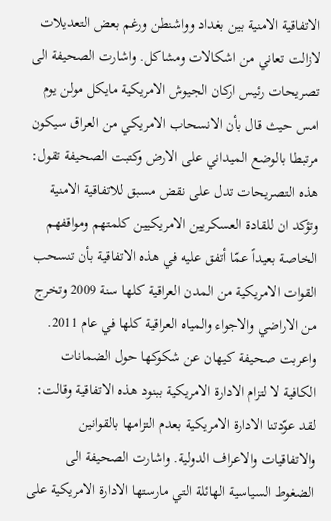الاتفاقية الامنية بين بغداد وواشنطن ورغم بعض التعديلات لازالت تعاني من اشكالات ومشاكل. واشارت الصحيفة الى تصريحات رئيس اركان الجيوش الامريكية مايكل مولن يوم امس حيث قال بأن الانسحاب الامريكي من العراق سيكون مرتبطا بالوضع الميداني على الارض وكتبت الصحيفة تقول: هذه التصريحات تدل على نقض مسبق للاتفاقية الامنية وتؤكد ان للقادة العسكريين الامريكيين كلمتهم ومواقفهم الخاصة بعيداً عمّا أتفق عليه في هذه الاتفاقية بأن تنسحب القوات الامريكية من المدن العراقية كلها سنة 2009 وتخرج من الاراضي والاجواء والمياه العراقية كلها في عام 2011. واعربت صحيفة كيهان عن شكوكها حول الضمانات الكافية لا لتزام الادارة الامريكية ببنود هذه الاتفاقية وقالت: لقد عوّدتنا الادارة الامريكية بعدم التزامها بالقوانين والاتفاقيات والاعراف الدولية. واشارت الصحيفة الى الضغوط السياسية الهائلة التي مارستها الادارة الامريكية على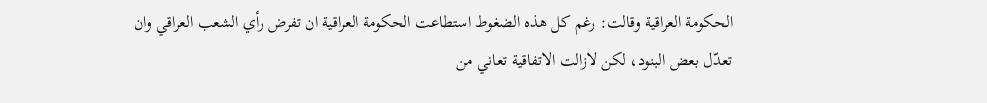الحكومة العراقية وقالت: رغم كل هذه الضغوط استطاعت الحكومة العراقية ان تفرض رأي الشعب العراقي وان تعدّل بعض البنود، لكن لازالت الاتفاقية تعاني من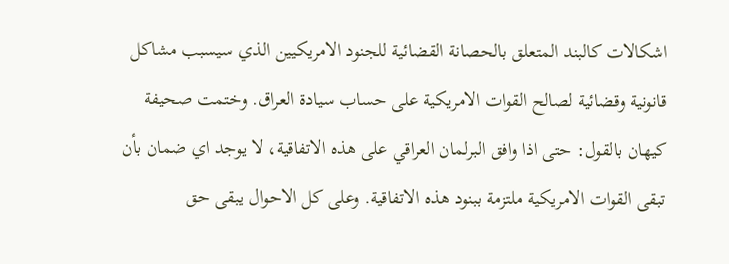اشكالات كالبند المتعلق بالحصانة القضائية للجنود الامريكيين الذي سيسبب مشاكل قانونية وقضائية لصالح القوات الامريكية على حساب سيادة العراق. وختمت صحيفة كيهان بالقول: حتى اذا وافق البرلمان العراقي على هذه الاتفاقية، لا يوجد اي ضمان بأن تبقى القوات الامريكية ملتزمة ببنود هذه الاتفاقية. وعلى كل الاحوال يبقى حق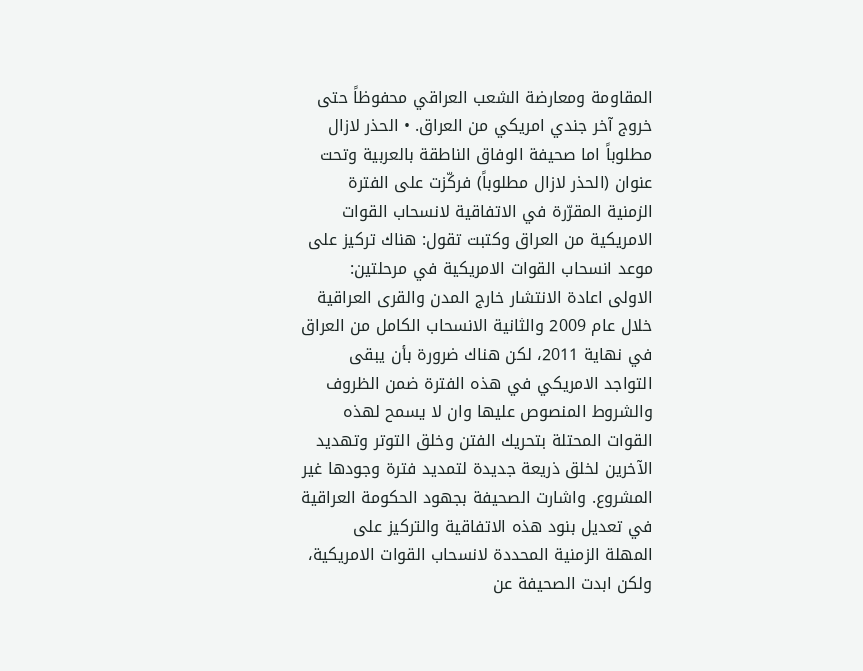المقاومة ومعارضة الشعب العراقي محفوظاً حتى خروج آخر جندي امريكي من العراق. • الحذر لازال مطلوباً اما صحيفة الوفاق الناطقة بالعربية وتحت عنوان (الحذر لازال مطلوباً) فركّزت على الفترة الزمنية المقرّرة في الاتفاقية لانسحاب القوات الامريكية من العراق وكتبت تقول: هناك تركيز على موعد انسحاب القوات الامريكية في مرحلتين: الاولى اعادة الانتشار خارج المدن والقرى العراقية خلال عام 2009 والثانية الانسحاب الكامل من العراق في نهاية 2011، لكن هناك ضرورة بأن يبقى التواجد الامريكي في هذه الفترة ضمن الظروف والشروط المنصوص عليها وان لا يسمح لهذه القوات المحتلة بتحريك الفتن وخلق التوتر وتهديد الآخرين لخلق ذريعة جديدة لتمديد فترة وجودها غير المشروع. واشارت الصحيفة بجهود الحكومة العراقية في تعديل بنود هذه الاتفاقية والتركيز على المهلة الزمنية المحددة لانسحاب القوات الامريكية، ولكن ابدت الصحيفة عن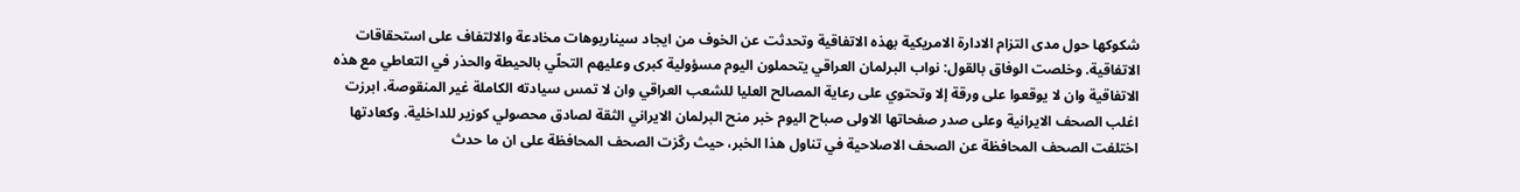شكوكها حول مدى التزام الادارة الامريكية بهذه الاتفاقية وتحدثت عن الخوف من ايجاد سيناريوهات مخادعة والالتفاف على استحقاقات الاتفاقية. وخلصت الوفاق بالقول: نواب البرلمان العراقي يتحملون اليوم مسؤولية كبرى وعليهم التحلّي بالحيطة والحذر في التعاطي مع هذه الاتفاقية وان لا يوقعوا على ورقة إلا وتحتوي على رعاية المصالح العليا للشعب العراقي وان لا تمس سيادته الكاملة غير المنقوصة. ابرزت اغلب الصحف الايرانية وعلى صدر صفحاتها الاولى صباح اليوم خبر منح البرلمان الايراني الثقة لصادق محصولي كوزير للداخلية. وكعادتها اختلفت الصحف المحافظة عن الصحف الاصلاحية في تناول هذا الخبر، حيث ركّزت الصحف المحافظة على ان ما حدث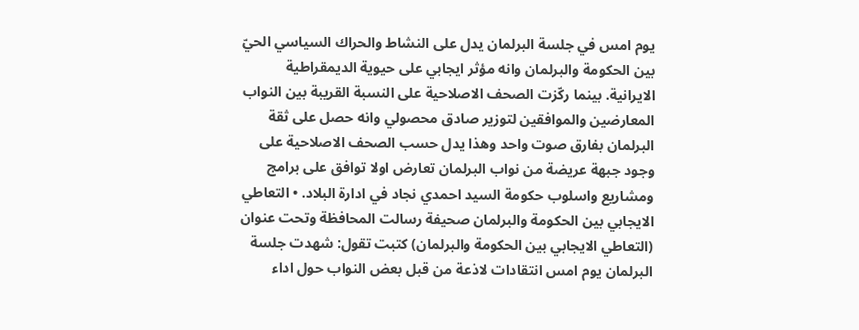يوم امس في جلسة البرلمان يدل على النشاط والحراك السياسي الحيّ بين الحكومة والبرلمان وانه مؤثر ايجابي على حيوية الديمقراطية الايرانية. بينما ركّزت الصحف الاصلاحية على النسبة القريبة بين النواب المعارضين والموافقين لتوزير صادق محصولي وانه حصل على ثقة البرلمان بفارق صوت واحد وهذا يدل حسب الصحف الاصلاحية على وجود جبهة عريضة من نواب البرلمان تعارض اولا توافق على برامج ومشاريع واسلوب حكومة السيد احمدي نجاد في ادارة البلاد. • التعاطي الايجابي بين الحكومة والبرلمان صحيفة رسالت المحافظة وتحت عنوان (التعاطي الايجابي بين الحكومة والبرلمان) كتبت تقول: شهدت جلسة البرلمان يوم امس انتقادات لاذعة من قبل بعض النواب حول اداء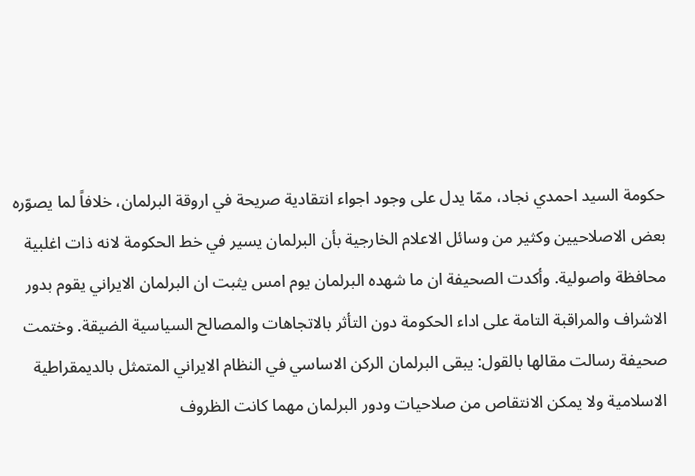حكومة السيد احمدي نجاد، ممّا يدل على وجود اجواء انتقادية صريحة في اروقة البرلمان، خلافاً لما يصوّره بعض الاصلاحيين وكثير من وسائل الاعلام الخارجية بأن البرلمان يسير في خط الحكومة لانه ذات اغلبية محافظة واصولية. وأكدت الصحيفة ان ما شهده البرلمان يوم امس يثبت ان البرلمان الايراني يقوم بدور الاشراف والمراقبة التامة على اداء الحكومة دون التأثر بالاتجاهات والمصالح السياسية الضيقة. وختمت صحيفة رسالت مقالها بالقول: يبقى البرلمان الركن الاساسي في النظام الايراني المتمثل بالديمقراطية الاسلامية ولا يمكن الانتقاص من صلاحيات ودور البرلمان مهما كانت الظروف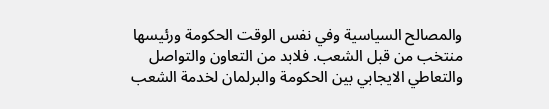والمصالح السياسية وفي نفس الوقت الحكومة ورئيسها منتخب من قبل الشعب. فلابد من التعاون والتواصل والتعاطي الايجابي بين الحكومة والبرلمان لخدمة الشعب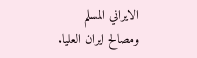الايراني المسلم ومصالح ايران العليا.